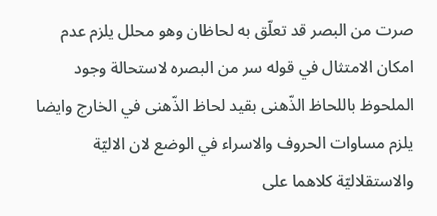صرت من البصر قد تعلّق به لحاظان وهو محلل يلزم عدم امكان الامتثال في قوله سر من البصره لاستحالة وجود الملحوظ باللحاظ الذّهنى بقيد لحاظ الذّهنى في الخارج وايضا يلزم مساوات الحروف والاسراء في الوضع لان الاليّة والاستقلاليّة كلاهما على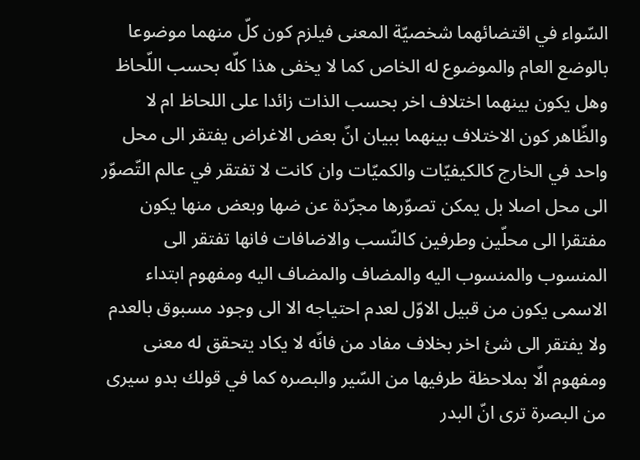السّواء في اقتضائهما شخصيّة المعنى فيلزم كون كلّ منهما موضوعا بالوضع العام والموضوع له الخاص كما لا يخفى هذا كلّه بحسب اللّحاظ وهل يكون بينهما اختلاف اخر بحسب الذات زائدا على اللحاظ ام لا والظّاهر كون الاختلاف بينهما ببيان انّ بعض الاغراض يفتقر الى محل واحد في الخارج كالكيفيّات والكميّات وان كانت لا تفتقر في عالم التّصوّر الى محل اصلا بل يمكن تصوّرها مجرّدة عن ضها وبعض منها يكون مفتقرا الى محلّين وطرفين كالنّسب والاضافات فانها تفتقر الى المنسوب والمنسوب اليه والمضاف والمضاف اليه ومفهوم ابتداء الاسمى يكون من قبيل الاوّل لعدم احتياجه الا الى وجود مسبوق بالعدم ولا يفتقر الى شئ اخر بخلاف مفاد من فانّه لا يكاد يتحقق له معنى ومفهوم الّا بملاحظة طرفيها من السّير والبصره كما في قولك بدو سيرى من البصرة ترى انّ البدر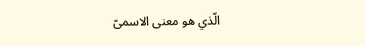الّذي هو معنى الاسمىّ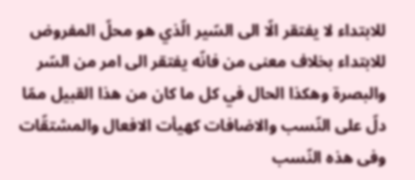للابتداء لا يفتقر الّا الى السّير الّذي هو محلّ المفروض للابتداء بخلاف معنى من فانّه يفتقر الى امر من السّر والبصرة وهكذا الحال في كل ما كان من هذا القبيل ممّا دلّ على النّسب والاضافات كهيأت الافعال والمشتقّات وفى هذه النّسب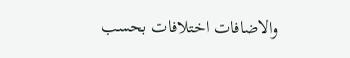والاضافات اختلافات بحسب